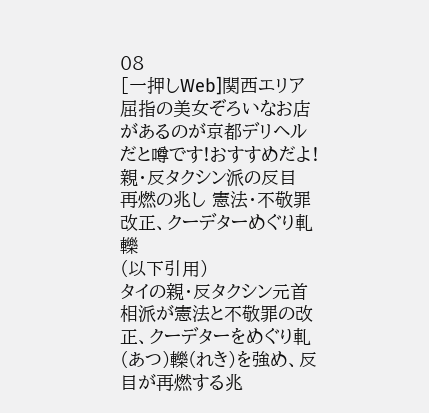08
[一押しWeb]関西エリア屈指の美女ぞろいなお店があるのが京都デリヘルだと噂です!おすすめだよ!
親・反タクシン派の反目 再燃の兆し 憲法・不敬罪改正、クーデターめぐり軋轢
(以下引用)
タイの親・反タクシン元首相派が憲法と不敬罪の改正、クーデターをめぐり軋(あつ)轢(れき)を強め、反目が再燃する兆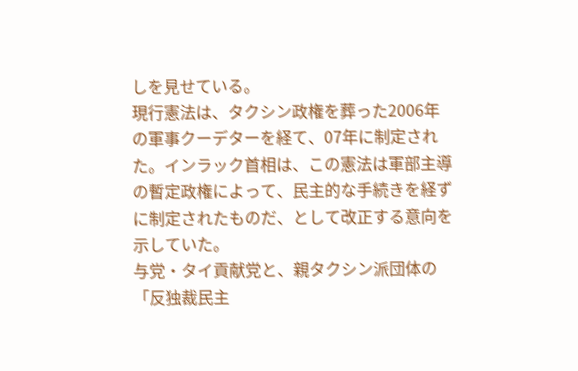しを見せている。
現行憲法は、タクシン政権を葬った2006年の軍事クーデターを経て、07年に制定された。インラック首相は、この憲法は軍部主導の暫定政権によって、民主的な手続きを経ずに制定されたものだ、として改正する意向を示していた。
与党・タイ貢献党と、親タクシン派団体の「反独裁民主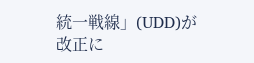統一戦線」(UDD)が改正に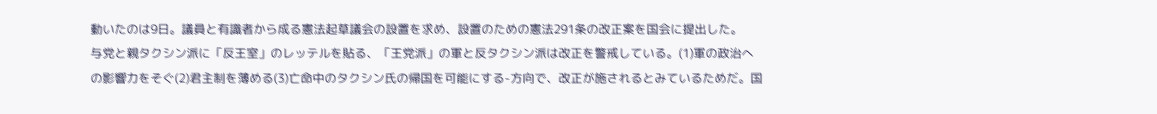動いたのは9日。議員と有識者から成る憲法起草議会の設置を求め、設置のための憲法291条の改正案を国会に提出した。
与党と親タクシン派に「反王室」のレッテルを貼る、「王党派」の軍と反タクシン派は改正を警戒している。(1)軍の政治への影響力をそぐ(2)君主制を薄める(3)亡命中のタクシン氏の帰国を可能にする-方向で、改正が施されるとみているためだ。国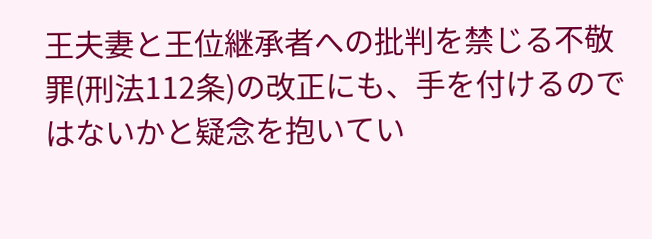王夫妻と王位継承者への批判を禁じる不敬罪(刑法112条)の改正にも、手を付けるのではないかと疑念を抱いてい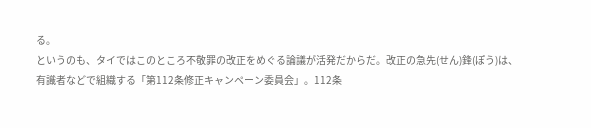る。
というのも、タイではこのところ不敬罪の改正をめぐる論議が活発だからだ。改正の急先(せん)鋒(ぽう)は、有識者などで組織する「第112条修正キャンペーン委員会」。112条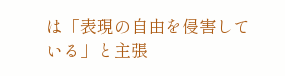は「表現の自由を侵害している」と主張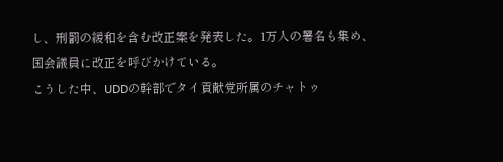し、刑罰の緩和を含む改正案を発表した。1万人の署名も集め、国会議員に改正を呼びかけている。
こうした中、UDDの幹部でタイ貢献党所属のチャトゥ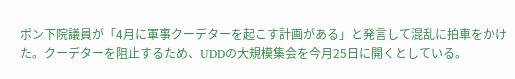ポン下院議員が「4月に軍事クーデターを起こす計画がある」と発言して混乱に拍車をかけた。クーデターを阻止するため、UDDの大規模集会を今月25日に開くとしている。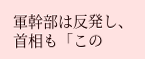軍幹部は反発し、首相も「この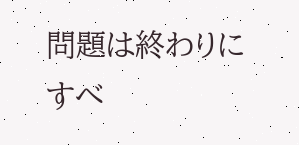問題は終わりにすべ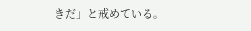きだ」と戒めている。